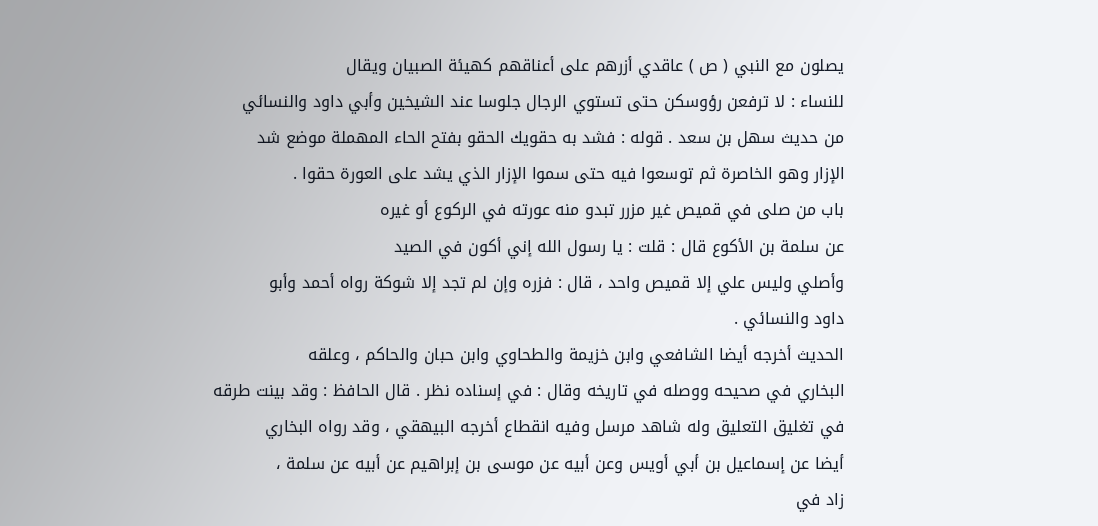يصلون مع النبي ( ص ) عاقدي أزرهم على أعناقهم كهيئة الصبيان ويقال
للنساء : لا ترفعن رؤوسكن حتى تستوي الرجال جلوسا عند الشيخين وأبي داود والنسائي
من حديث سهل بن سعد . قوله : فشد به حقويك الحقو بفتح الحاء المهملة موضع شد
الإزار وهو الخاصرة ثم توسعوا فيه حتى سموا الإزار الذي يشد على العورة حقوا .
باب من صلى في قميص غير مزرر تبدو منه عورته في الركوع أو غيره
عن سلمة بن الأكوع قال : قلت : يا رسول الله إني أكون في الصيد
وأصلي وليس علي إلا قميص واحد ، قال : فزره وإن لم تجد إلا شوكة رواه أحمد وأبو
داود والنسائي .
الحديث أخرجه أيضا الشافعي وابن خزيمة والطحاوي وابن حبان والحاكم ، وعلقه
البخاري في صحيحه ووصله في تاريخه وقال : في إسناده نظر . قال الحافظ : وقد بينت طرقه
في تغليق التعليق وله شاهد مرسل وفيه انقطاع أخرجه البيهقي ، وقد رواه البخاري
أيضا عن إسماعيل بن أبي أويس وعن أبيه عن موسى بن إبراهيم عن أبيه عن سلمة ،
زاد في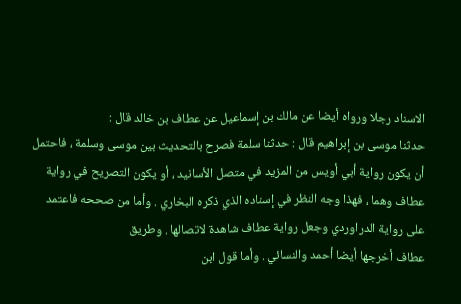الاسناد رجلا ورواه أيضا عن مالك بن إسماعيل عن عطاف بن خالد قال :
حدثنا موسى بن إبراهيم قال : حدثنا سلمة فصرح بالتحديث بين موسى وسلمة ، فاحتمل
أن يكون رواية أبي أويس من المزيد في متصل الأسانيد ، أو يكون التصريح في رواية
عطاف وهما ، فهذا وجه النظر في إسناده الذي ذكره البخاري . وأما من صححه فاعتمد
على رواية الدراوردي وجعل رواية عطاف شاهدة لاتصالها . وطريق
عطاف أخرجها أيضا أحمد والنسائي . وأما قول ابن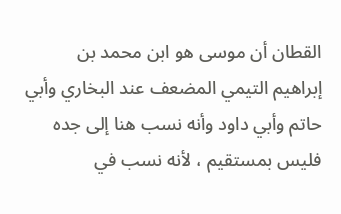القطان أن موسى هو ابن محمد بن
إبراهيم التيمي المضعف عند البخاري وأبي حاتم وأبي داود وأنه نسب هنا إلى جده
فليس بمستقيم ، لأنه نسب في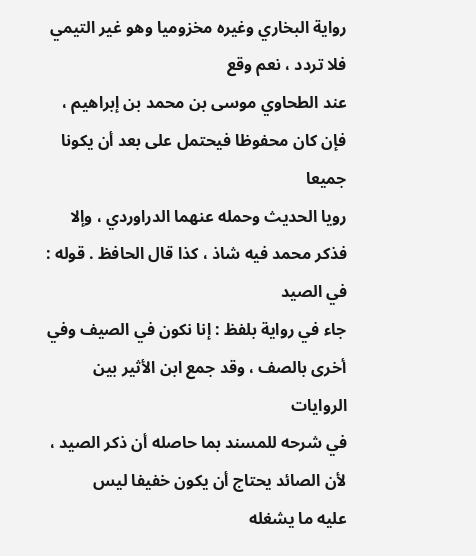رواية البخاري وغيره مخزوميا وهو غير التيمي فلا تردد ، نعم وقع
عند الطحاوي موسى بن محمد بن إبراهيم ، فإن كان محفوظا فيحتمل على بعد أن يكونا جميعا
رويا الحديث وحمله عنهما الدراوردي ، وإلا فذكر محمد فيه شاذ ، كذا قال الحافظ . قوله : في الصيد
جاء في رواية بلفظ : إنا نكون في الصيف وفي أخرى بالصف ، وقد جمع ابن الأثير بين الروايات
في شرحه للمسند بما حاصله أن ذكر الصيد ، لأن الصائد يحتاج أن يكون خفيفا ليس
عليه ما يشغله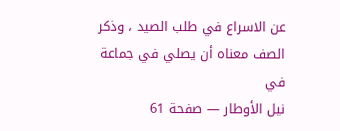عن الاسراع في طلب الصيد ، وذكر الصف معناه أن يصلي في جماعة في
نيل الأوطار — صفحة 61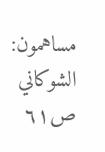مساهمون: الشوكاني
ص٦١